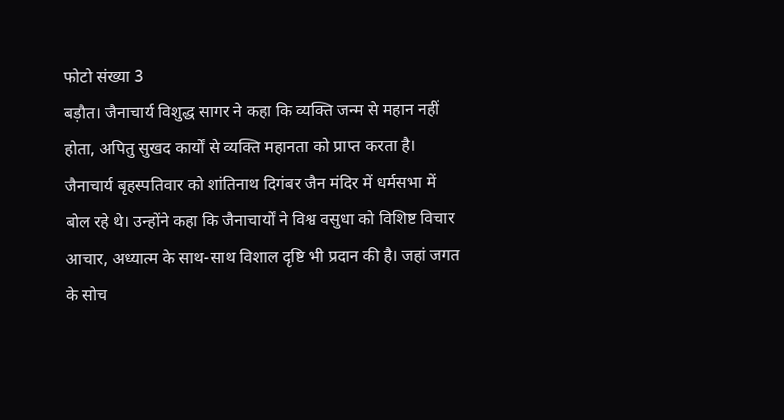फोटो संख्या 3
बड़ौत। जैनाचार्य विशुद्ध सागर ने कहा कि व्यक्ति जन्म से महान नहीं होता, अपितु सुखद कार्यों से व्यक्ति महानता को प्राप्त करता है।
जैनाचार्य बृहस्पतिवार को शांतिनाथ दिगंबर जैन मंदिर में धर्मसभा में बोल रहे थे। उन्होंने कहा कि जैनाचार्यों ने विश्व वसुधा को विशिष्ट विचार आचार, अध्यात्म के साथ-साथ विशाल दृष्टि भी प्रदान की है। जहां जगत के सोच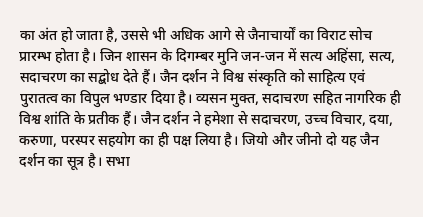का अंत हो जाता है, उससे भी अधिक आगे से जैनाचार्यों का विराट सोच प्रारम्भ होता है। जिन शासन के दिगम्बर मुनि जन-जन में सत्य अहिंसा, सत्य, सदाचरण का सद्बोध देते हैं। जैन दर्शन ने विश्व संस्कृति को साहित्य एवं पुरातत्व का विपुल भण्डार दिया है। व्यसन मुक्त, सदाचरण सहित नागरिक ही विश्व शांति के प्रतीक हैं। जैन दर्शन ने हमेशा से सदाचरण, उच्च विचार, दया, करुणा, परस्पर सहयोग का ही पक्ष लिया है। जियो और जीनो दो यह जैन दर्शन का सूत्र है। सभा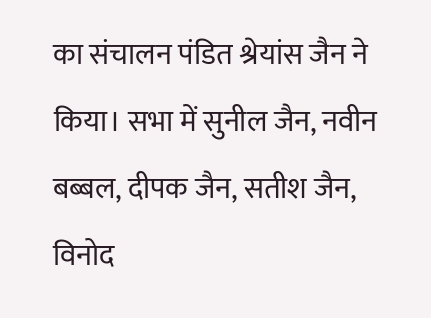का संचालन पंडित श्रेयांस जैन ने किया। सभा में सुनील जैन, नवीन बब्बल, दीपक जैन, सतीश जैन, विनोद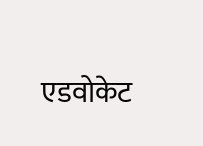एडवोकेट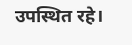उपस्थित रहे।